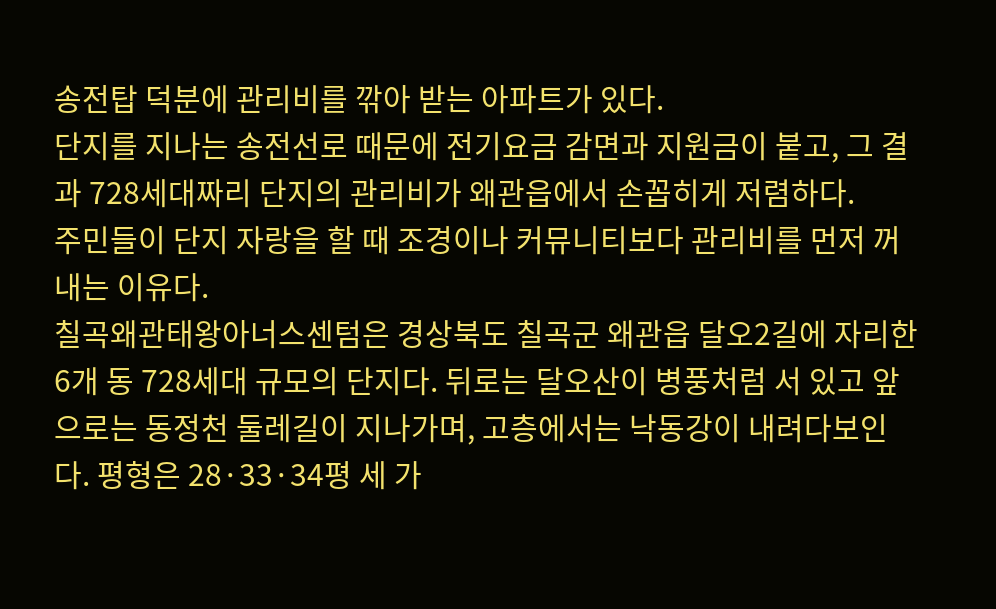송전탑 덕분에 관리비를 깎아 받는 아파트가 있다.
단지를 지나는 송전선로 때문에 전기요금 감면과 지원금이 붙고, 그 결과 728세대짜리 단지의 관리비가 왜관읍에서 손꼽히게 저렴하다.
주민들이 단지 자랑을 할 때 조경이나 커뮤니티보다 관리비를 먼저 꺼내는 이유다.
칠곡왜관태왕아너스센텀은 경상북도 칠곡군 왜관읍 달오2길에 자리한 6개 동 728세대 규모의 단지다. 뒤로는 달오산이 병풍처럼 서 있고 앞으로는 동정천 둘레길이 지나가며, 고층에서는 낙동강이 내려다보인다. 평형은 28·33·34평 세 가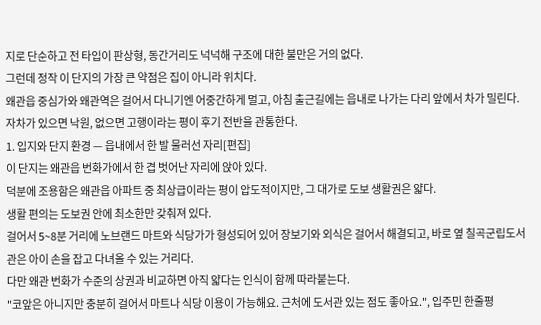지로 단순하고 전 타입이 판상형, 동간거리도 넉넉해 구조에 대한 불만은 거의 없다.
그런데 정작 이 단지의 가장 큰 약점은 집이 아니라 위치다.
왜관읍 중심가와 왜관역은 걸어서 다니기엔 어중간하게 멀고, 아침 출근길에는 읍내로 나가는 다리 앞에서 차가 밀린다.
자차가 있으면 낙원, 없으면 고행이라는 평이 후기 전반을 관통한다.
1. 입지와 단지 환경 — 읍내에서 한 발 물러선 자리[편집]
이 단지는 왜관읍 번화가에서 한 겹 벗어난 자리에 앉아 있다.
덕분에 조용함은 왜관읍 아파트 중 최상급이라는 평이 압도적이지만, 그 대가로 도보 생활권은 얇다.
생활 편의는 도보권 안에 최소한만 갖춰져 있다.
걸어서 5~8분 거리에 노브랜드 마트와 식당가가 형성되어 있어 장보기와 외식은 걸어서 해결되고, 바로 옆 칠곡군립도서관은 아이 손을 잡고 다녀올 수 있는 거리다.
다만 왜관 번화가 수준의 상권과 비교하면 아직 얇다는 인식이 함께 따라붙는다.
"코앞은 아니지만 충분히 걸어서 마트나 식당 이용이 가능해요. 근처에 도서관 있는 점도 좋아요.", 입주민 한줄평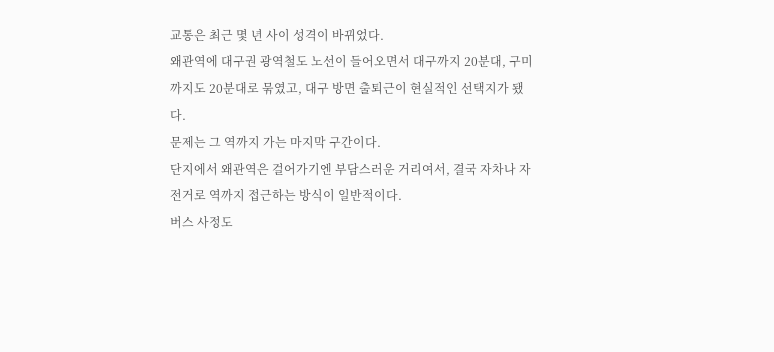교통은 최근 몇 년 사이 성격이 바뀌었다.
왜관역에 대구권 광역철도 노선이 들어오면서 대구까지 20분대, 구미까지도 20분대로 묶였고, 대구 방면 출퇴근이 현실적인 선택지가 됐다.
문제는 그 역까지 가는 마지막 구간이다.
단지에서 왜관역은 걸어가기엔 부담스러운 거리여서, 결국 자차나 자전거로 역까지 접근하는 방식이 일반적이다.
버스 사정도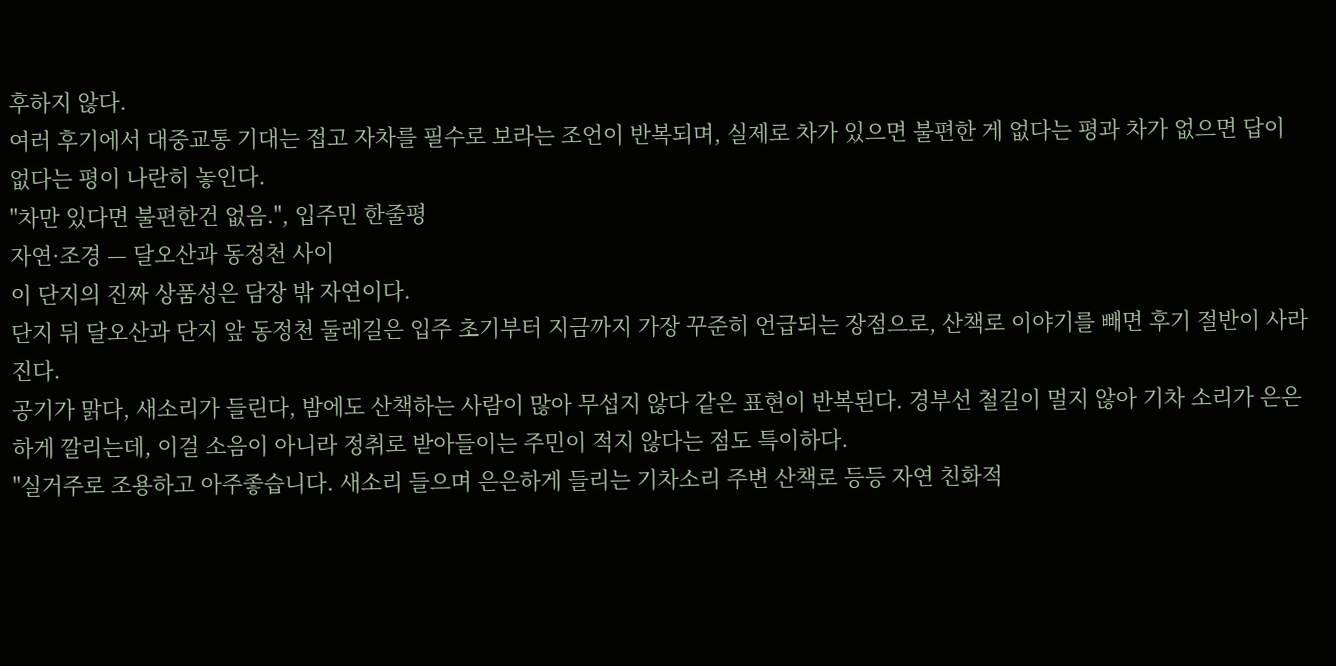후하지 않다.
여러 후기에서 대중교통 기대는 접고 자차를 필수로 보라는 조언이 반복되며, 실제로 차가 있으면 불편한 게 없다는 평과 차가 없으면 답이 없다는 평이 나란히 놓인다.
"차만 있다면 불편한건 없음.", 입주민 한줄평
자연·조경 — 달오산과 동정천 사이
이 단지의 진짜 상품성은 담장 밖 자연이다.
단지 뒤 달오산과 단지 앞 동정천 둘레길은 입주 초기부터 지금까지 가장 꾸준히 언급되는 장점으로, 산책로 이야기를 빼면 후기 절반이 사라진다.
공기가 맑다, 새소리가 들린다, 밤에도 산책하는 사람이 많아 무섭지 않다 같은 표현이 반복된다. 경부선 철길이 멀지 않아 기차 소리가 은은하게 깔리는데, 이걸 소음이 아니라 정취로 받아들이는 주민이 적지 않다는 점도 특이하다.
"실거주로 조용하고 아주좋습니다. 새소리 들으며 은은하게 들리는 기차소리 주변 산책로 등등 자연 친화적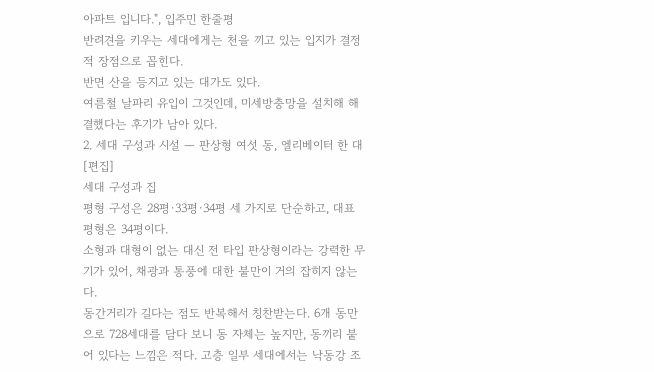아파트 입니다.", 입주민 한줄평
반려견을 키우는 세대에게는 천을 끼고 있는 입지가 결정적 장점으로 꼽힌다.
반면 산을 등지고 있는 대가도 있다.
여름철 날파리 유입이 그것인데, 미세방충망을 설치해 해결했다는 후기가 남아 있다.
2. 세대 구성과 시설 — 판상형 여섯 동, 엘리베이터 한 대[편집]
세대 구성과 집
평형 구성은 28평·33평·34평 세 가지로 단순하고, 대표 평형은 34평이다.
소형과 대형이 없는 대신 전 타입 판상형이라는 강력한 무기가 있어, 채광과 통풍에 대한 불만이 거의 잡히지 않는다.
동간거리가 길다는 점도 반복해서 칭찬받는다. 6개 동만으로 728세대를 담다 보니 동 자체는 높지만, 동끼리 붙어 있다는 느낌은 적다. 고층 일부 세대에서는 낙동강 조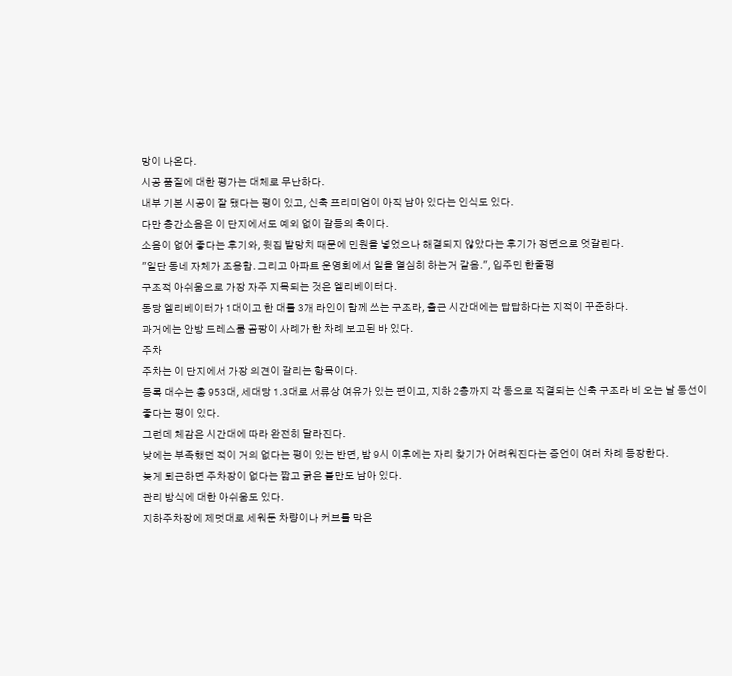망이 나온다.
시공 품질에 대한 평가는 대체로 무난하다.
내부 기본 시공이 잘 됐다는 평이 있고, 신축 프리미엄이 아직 남아 있다는 인식도 있다.
다만 층간소음은 이 단지에서도 예외 없이 갈등의 축이다.
소음이 없어 좋다는 후기와, 윗집 발망치 때문에 민원을 넣었으나 해결되지 않았다는 후기가 정면으로 엇갈린다.
"일단 동네 자체가 조용함. 그리고 아파트 운영회에서 일을 열심히 하는거 같음.", 입주민 한줄평
구조적 아쉬움으로 가장 자주 지목되는 것은 엘리베이터다.
동당 엘리베이터가 1대이고 한 대를 3개 라인이 함께 쓰는 구조라, 출근 시간대에는 답답하다는 지적이 꾸준하다.
과거에는 안방 드레스룸 곰팡이 사례가 한 차례 보고된 바 있다.
주차
주차는 이 단지에서 가장 의견이 갈리는 항목이다.
등록 대수는 총 953대, 세대당 1.3대로 서류상 여유가 있는 편이고, 지하 2층까지 각 동으로 직결되는 신축 구조라 비 오는 날 동선이 좋다는 평이 있다.
그런데 체감은 시간대에 따라 완전히 달라진다.
낮에는 부족했던 적이 거의 없다는 평이 있는 반면, 밤 9시 이후에는 자리 찾기가 어려워진다는 증언이 여러 차례 등장한다.
늦게 퇴근하면 주차장이 없다는 짧고 굵은 불만도 남아 있다.
관리 방식에 대한 아쉬움도 있다.
지하주차장에 제멋대로 세워둔 차량이나 커브를 막은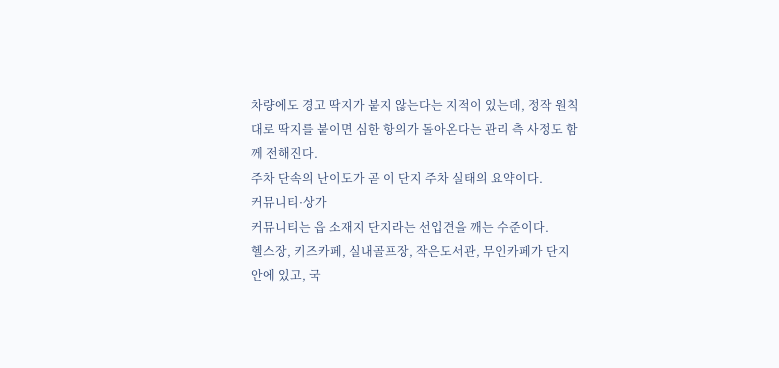차량에도 경고 딱지가 붙지 않는다는 지적이 있는데, 정작 원칙대로 딱지를 붙이면 심한 항의가 돌아온다는 관리 측 사정도 함께 전해진다.
주차 단속의 난이도가 곧 이 단지 주차 실태의 요약이다.
커뮤니티·상가
커뮤니티는 읍 소재지 단지라는 선입견을 깨는 수준이다.
헬스장, 키즈카페, 실내골프장, 작은도서관, 무인카페가 단지 안에 있고, 국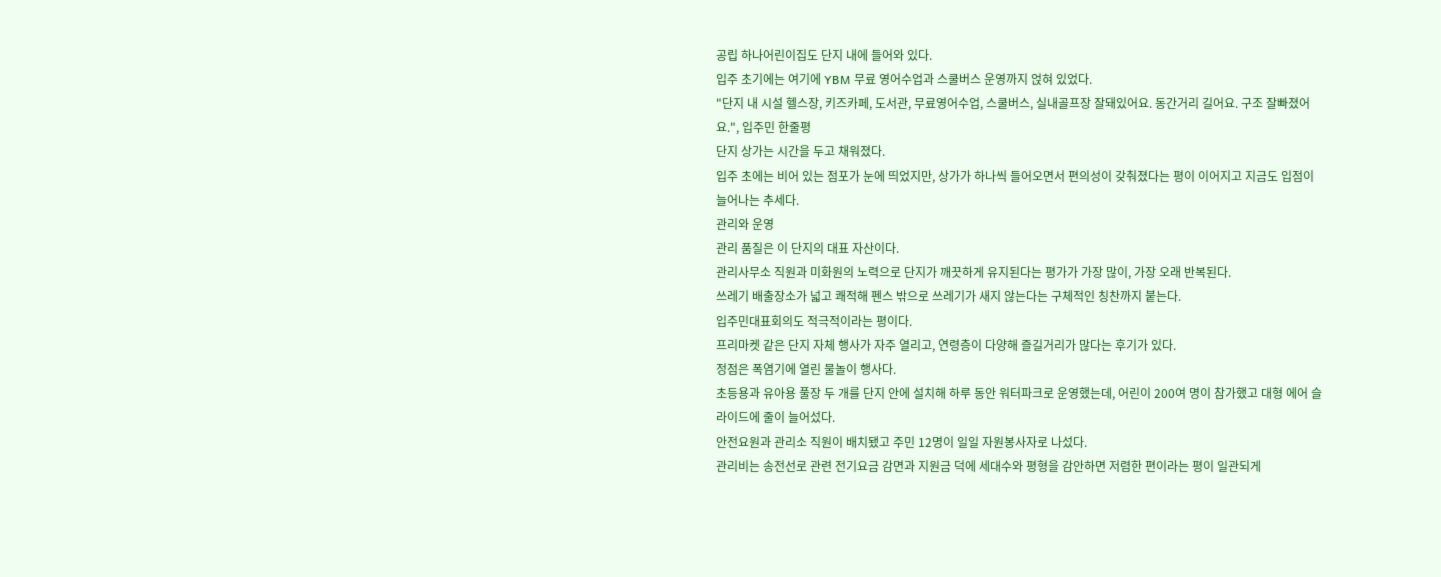공립 하나어린이집도 단지 내에 들어와 있다.
입주 초기에는 여기에 YBM 무료 영어수업과 스쿨버스 운영까지 얹혀 있었다.
"단지 내 시설 헬스장, 키즈카페, 도서관, 무료영어수업, 스쿨버스, 실내골프장 잘돼있어요. 동간거리 길어요. 구조 잘빠졌어요.", 입주민 한줄평
단지 상가는 시간을 두고 채워졌다.
입주 초에는 비어 있는 점포가 눈에 띄었지만, 상가가 하나씩 들어오면서 편의성이 갖춰졌다는 평이 이어지고 지금도 입점이 늘어나는 추세다.
관리와 운영
관리 품질은 이 단지의 대표 자산이다.
관리사무소 직원과 미화원의 노력으로 단지가 깨끗하게 유지된다는 평가가 가장 많이, 가장 오래 반복된다.
쓰레기 배출장소가 넓고 쾌적해 펜스 밖으로 쓰레기가 새지 않는다는 구체적인 칭찬까지 붙는다.
입주민대표회의도 적극적이라는 평이다.
프리마켓 같은 단지 자체 행사가 자주 열리고, 연령층이 다양해 즐길거리가 많다는 후기가 있다.
정점은 폭염기에 열린 물놀이 행사다.
초등용과 유아용 풀장 두 개를 단지 안에 설치해 하루 동안 워터파크로 운영했는데, 어린이 200여 명이 참가했고 대형 에어 슬라이드에 줄이 늘어섰다.
안전요원과 관리소 직원이 배치됐고 주민 12명이 일일 자원봉사자로 나섰다.
관리비는 송전선로 관련 전기요금 감면과 지원금 덕에 세대수와 평형을 감안하면 저렴한 편이라는 평이 일관되게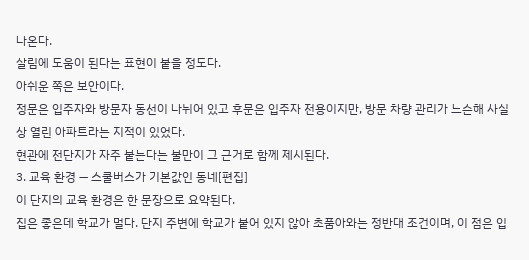나온다.
살림에 도움이 된다는 표현이 붙을 정도다.
아쉬운 쪽은 보안이다.
정문은 입주자와 방문자 동선이 나뉘어 있고 후문은 입주자 전용이지만, 방문 차량 관리가 느슨해 사실상 열린 아파트라는 지적이 있었다.
현관에 전단지가 자주 붙는다는 불만이 그 근거로 함께 제시된다.
3. 교육 환경 — 스쿨버스가 기본값인 동네[편집]
이 단지의 교육 환경은 한 문장으로 요약된다.
집은 좋은데 학교가 멀다. 단지 주변에 학교가 붙어 있지 않아 초품아와는 정반대 조건이며, 이 점은 입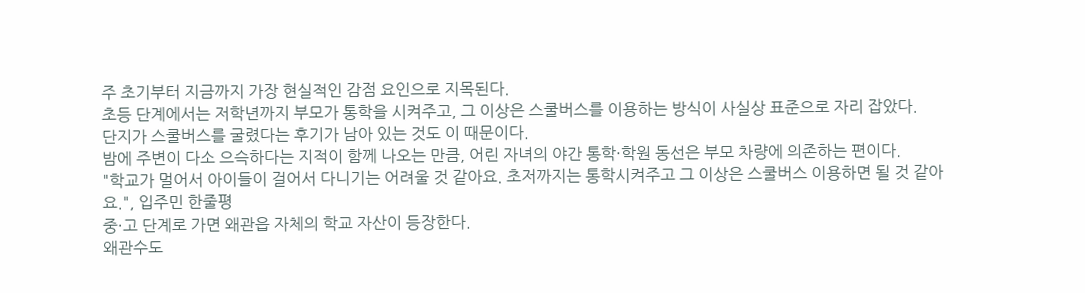주 초기부터 지금까지 가장 현실적인 감점 요인으로 지목된다.
초등 단계에서는 저학년까지 부모가 통학을 시켜주고, 그 이상은 스쿨버스를 이용하는 방식이 사실상 표준으로 자리 잡았다.
단지가 스쿨버스를 굴렸다는 후기가 남아 있는 것도 이 때문이다.
밤에 주변이 다소 으슥하다는 지적이 함께 나오는 만큼, 어린 자녀의 야간 통학·학원 동선은 부모 차량에 의존하는 편이다.
"학교가 멀어서 아이들이 걸어서 다니기는 어려울 것 같아요. 초저까지는 통학시켜주고 그 이상은 스쿨버스 이용하면 될 것 같아요.", 입주민 한줄평
중·고 단계로 가면 왜관읍 자체의 학교 자산이 등장한다.
왜관수도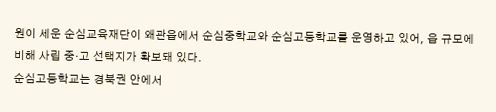원이 세운 순심교육재단이 왜관읍에서 순심중학교와 순심고등학교를 운영하고 있어, 읍 규모에 비해 사립 중·고 선택지가 확보돼 있다.
순심고등학교는 경북권 안에서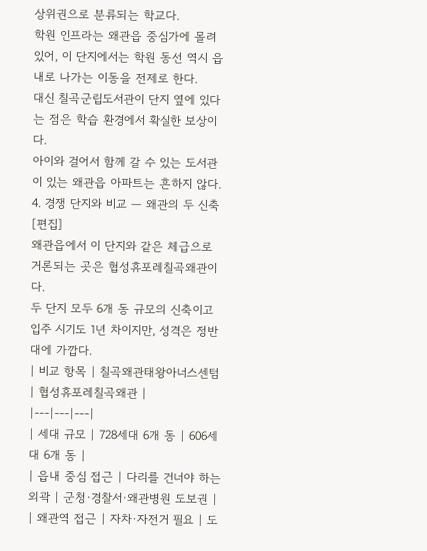상위권으로 분류되는 학교다.
학원 인프라는 왜관읍 중심가에 몰려 있어, 이 단지에서는 학원 동선 역시 읍내로 나가는 이동을 전제로 한다.
대신 칠곡군립도서관이 단지 옆에 있다는 점은 학습 환경에서 확실한 보상이다.
아이와 걸어서 함께 갈 수 있는 도서관이 있는 왜관읍 아파트는 흔하지 않다.
4. 경쟁 단지와 비교 — 왜관의 두 신축[편집]
왜관읍에서 이 단지와 같은 체급으로 거론되는 곳은 협성휴포레칠곡왜관이다.
두 단지 모두 6개 동 규모의 신축이고 입주 시기도 1년 차이지만, 성격은 정반대에 가깝다.
| 비교 항목 | 칠곡왜관태왕아너스센텀 | 협성휴포레칠곡왜관 |
|---|---|---|
| 세대 규모 | 728세대 6개 동 | 606세대 6개 동 |
| 읍내 중심 접근 | 다리를 건너야 하는 외곽 | 군청·경찰서·왜관병원 도보권 |
| 왜관역 접근 | 자차·자전거 필요 | 도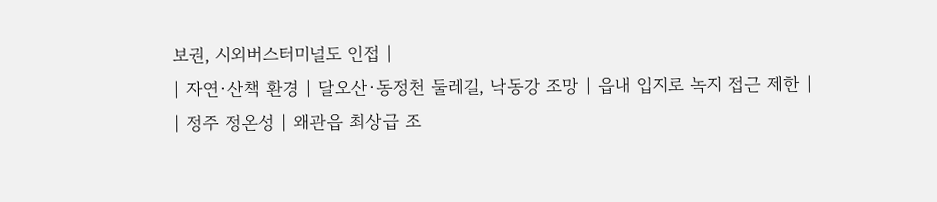보권, 시외버스터미널도 인접 |
| 자연·산책 환경 | 달오산·동정천 둘레길, 낙동강 조망 | 읍내 입지로 녹지 접근 제한 |
| 정주 정온성 | 왜관읍 최상급 조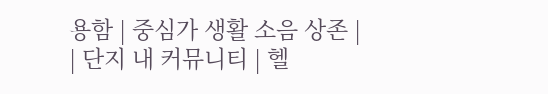용함 | 중심가 생활 소음 상존 |
| 단지 내 커뮤니티 | 헬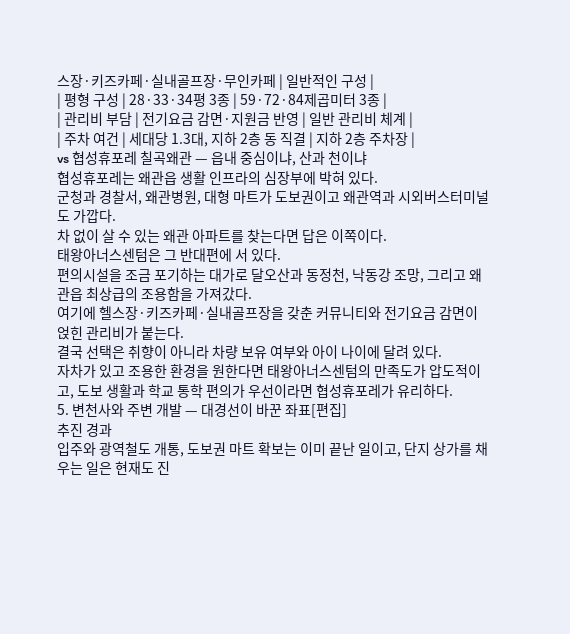스장·키즈카페·실내골프장·무인카페 | 일반적인 구성 |
| 평형 구성 | 28·33·34평 3종 | 59·72·84제곱미터 3종 |
| 관리비 부담 | 전기요금 감면·지원금 반영 | 일반 관리비 체계 |
| 주차 여건 | 세대당 1.3대, 지하 2층 동 직결 | 지하 2층 주차장 |
vs 협성휴포레 칠곡왜관 — 읍내 중심이냐, 산과 천이냐
협성휴포레는 왜관읍 생활 인프라의 심장부에 박혀 있다.
군청과 경찰서, 왜관병원, 대형 마트가 도보권이고 왜관역과 시외버스터미널도 가깝다.
차 없이 살 수 있는 왜관 아파트를 찾는다면 답은 이쪽이다.
태왕아너스센텀은 그 반대편에 서 있다.
편의시설을 조금 포기하는 대가로 달오산과 동정천, 낙동강 조망, 그리고 왜관읍 최상급의 조용함을 가져갔다.
여기에 헬스장·키즈카페·실내골프장을 갖춘 커뮤니티와 전기요금 감면이 얹힌 관리비가 붙는다.
결국 선택은 취향이 아니라 차량 보유 여부와 아이 나이에 달려 있다.
자차가 있고 조용한 환경을 원한다면 태왕아너스센텀의 만족도가 압도적이고, 도보 생활과 학교 통학 편의가 우선이라면 협성휴포레가 유리하다.
5. 변천사와 주변 개발 — 대경선이 바꾼 좌표[편집]
추진 경과
입주와 광역철도 개통, 도보권 마트 확보는 이미 끝난 일이고, 단지 상가를 채우는 일은 현재도 진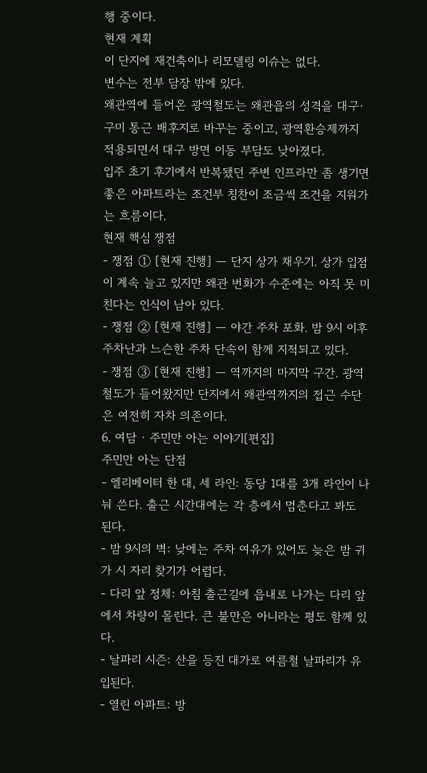행 중이다.
현재 계획
이 단지에 재건축이나 리모델링 이슈는 없다.
변수는 전부 담장 밖에 있다.
왜관역에 들어온 광역철도는 왜관읍의 성격을 대구·구미 통근 배후지로 바꾸는 중이고, 광역환승제까지 적용되면서 대구 방면 이동 부담도 낮아졌다.
입주 초기 후기에서 반복됐던 주변 인프라만 좀 생기면 좋은 아파트라는 조건부 칭찬이 조금씩 조건을 지워가는 흐름이다.
현재 핵심 쟁점
- 쟁점 ① [현재 진행] — 단지 상가 채우기. 상가 입점이 계속 늘고 있지만 왜관 번화가 수준에는 아직 못 미친다는 인식이 남아 있다.
- 쟁점 ② [현재 진행] — 야간 주차 포화. 밤 9시 이후 주차난과 느슨한 주차 단속이 함께 지적되고 있다.
- 쟁점 ③ [현재 진행] — 역까지의 마지막 구간. 광역철도가 들어왔지만 단지에서 왜관역까지의 접근 수단은 여전히 자차 의존이다.
6. 여담 · 주민만 아는 이야기[편집]
주민만 아는 단점
- 엘리베이터 한 대, 세 라인: 동당 1대를 3개 라인이 나눠 쓴다. 출근 시간대에는 각 층에서 멈춘다고 봐도 된다.
- 밤 9시의 벽: 낮에는 주차 여유가 있어도 늦은 밤 귀가 시 자리 찾기가 어렵다.
- 다리 앞 정체: 아침 출근길에 읍내로 나가는 다리 앞에서 차량이 몰린다. 큰 불만은 아니라는 평도 함께 있다.
- 날파리 시즌: 산을 등진 대가로 여름철 날파리가 유입된다.
- 열린 아파트: 방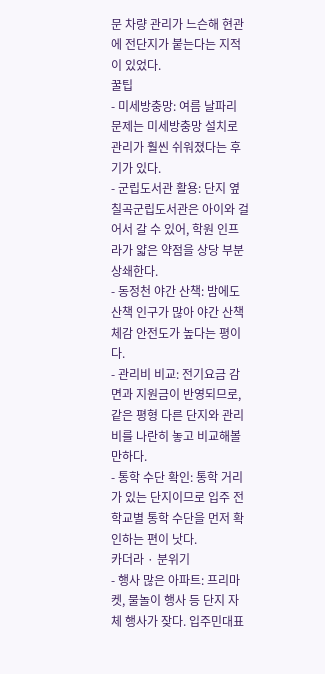문 차량 관리가 느슨해 현관에 전단지가 붙는다는 지적이 있었다.
꿀팁
- 미세방충망: 여름 날파리 문제는 미세방충망 설치로 관리가 훨씬 쉬워졌다는 후기가 있다.
- 군립도서관 활용: 단지 옆 칠곡군립도서관은 아이와 걸어서 갈 수 있어, 학원 인프라가 얇은 약점을 상당 부분 상쇄한다.
- 동정천 야간 산책: 밤에도 산책 인구가 많아 야간 산책 체감 안전도가 높다는 평이다.
- 관리비 비교: 전기요금 감면과 지원금이 반영되므로, 같은 평형 다른 단지와 관리비를 나란히 놓고 비교해볼 만하다.
- 통학 수단 확인: 통학 거리가 있는 단지이므로 입주 전 학교별 통학 수단을 먼저 확인하는 편이 낫다.
카더라 · 분위기
- 행사 많은 아파트: 프리마켓, 물놀이 행사 등 단지 자체 행사가 잦다. 입주민대표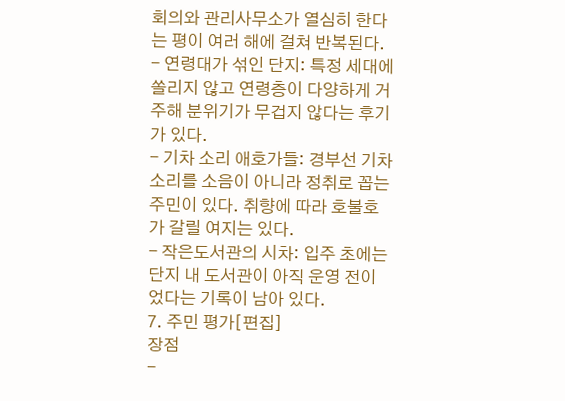회의와 관리사무소가 열심히 한다는 평이 여러 해에 걸쳐 반복된다.
- 연령대가 섞인 단지: 특정 세대에 쏠리지 않고 연령층이 다양하게 거주해 분위기가 무겁지 않다는 후기가 있다.
- 기차 소리 애호가들: 경부선 기차 소리를 소음이 아니라 정취로 꼽는 주민이 있다. 취향에 따라 호불호가 갈릴 여지는 있다.
- 작은도서관의 시차: 입주 초에는 단지 내 도서관이 아직 운영 전이었다는 기록이 남아 있다.
7. 주민 평가[편집]
장점
-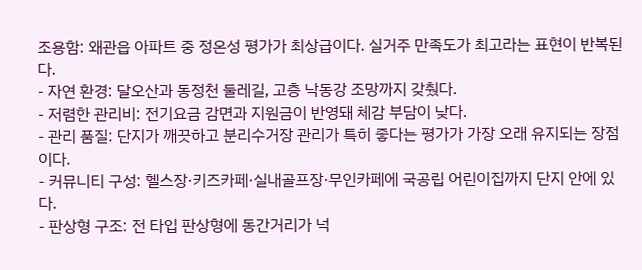조용함: 왜관읍 아파트 중 정온성 평가가 최상급이다. 실거주 만족도가 최고라는 표현이 반복된다.
- 자연 환경: 달오산과 동정천 둘레길, 고층 낙동강 조망까지 갖췄다.
- 저렴한 관리비: 전기요금 감면과 지원금이 반영돼 체감 부담이 낮다.
- 관리 품질: 단지가 깨끗하고 분리수거장 관리가 특히 좋다는 평가가 가장 오래 유지되는 장점이다.
- 커뮤니티 구성: 헬스장·키즈카페·실내골프장·무인카페에 국공립 어린이집까지 단지 안에 있다.
- 판상형 구조: 전 타입 판상형에 동간거리가 넉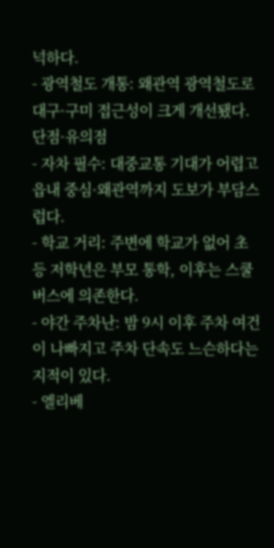넉하다.
- 광역철도 개통: 왜관역 광역철도로 대구·구미 접근성이 크게 개선됐다.
단점·유의점
- 자차 필수: 대중교통 기대가 어렵고 읍내 중심·왜관역까지 도보가 부담스럽다.
- 학교 거리: 주변에 학교가 없어 초등 저학년은 부모 통학, 이후는 스쿨버스에 의존한다.
- 야간 주차난: 밤 9시 이후 주차 여건이 나빠지고 주차 단속도 느슨하다는 지적이 있다.
- 엘리베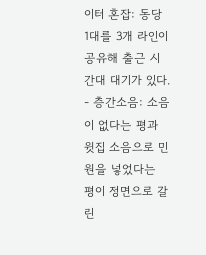이터 혼잡: 동당 1대를 3개 라인이 공유해 출근 시간대 대기가 있다.
- 층간소음: 소음이 없다는 평과 윗집 소음으로 민원을 넣었다는 평이 정면으로 갈린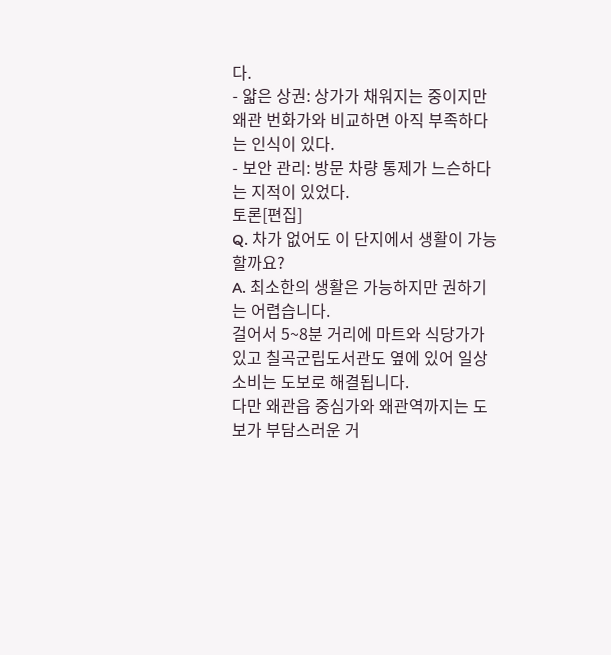다.
- 얇은 상권: 상가가 채워지는 중이지만 왜관 번화가와 비교하면 아직 부족하다는 인식이 있다.
- 보안 관리: 방문 차량 통제가 느슨하다는 지적이 있었다.
토론[편집]
Q. 차가 없어도 이 단지에서 생활이 가능할까요?
A. 최소한의 생활은 가능하지만 권하기는 어렵습니다.
걸어서 5~8분 거리에 마트와 식당가가 있고 칠곡군립도서관도 옆에 있어 일상 소비는 도보로 해결됩니다.
다만 왜관읍 중심가와 왜관역까지는 도보가 부담스러운 거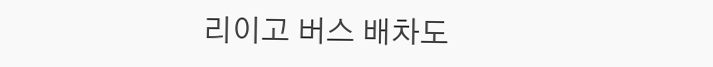리이고 버스 배차도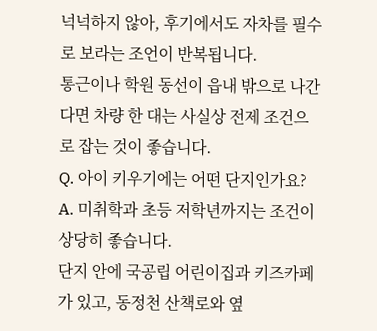넉넉하지 않아, 후기에서도 자차를 필수로 보라는 조언이 반복됩니다.
통근이나 학원 동선이 읍내 밖으로 나간다면 차량 한 대는 사실상 전제 조건으로 잡는 것이 좋습니다.
Q. 아이 키우기에는 어떤 단지인가요?
A. 미취학과 초등 저학년까지는 조건이 상당히 좋습니다.
단지 안에 국공립 어린이집과 키즈카페가 있고, 동정천 산책로와 옆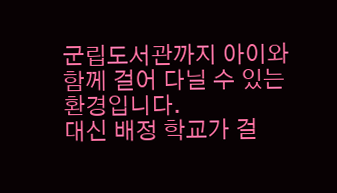군립도서관까지 아이와 함께 걸어 다닐 수 있는 환경입니다.
대신 배정 학교가 걸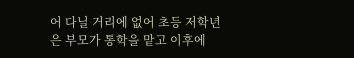어 다닐 거리에 없어 초등 저학년은 부모가 통학을 맡고 이후에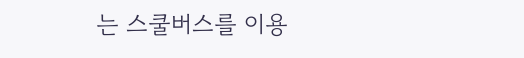는 스쿨버스를 이용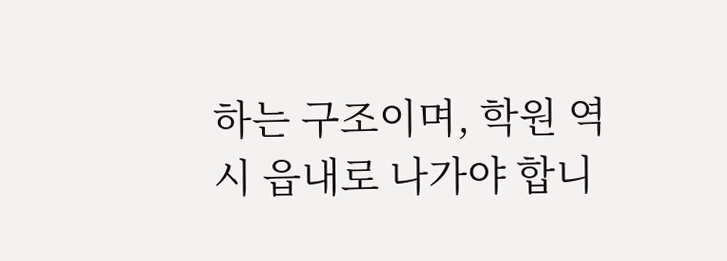하는 구조이며, 학원 역시 읍내로 나가야 합니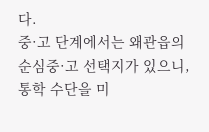다.
중·고 단계에서는 왜관읍의 순심중·고 선택지가 있으니, 통학 수단을 미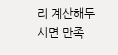리 계산해두시면 만족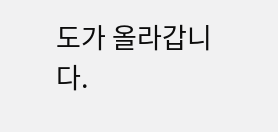도가 올라갑니다.